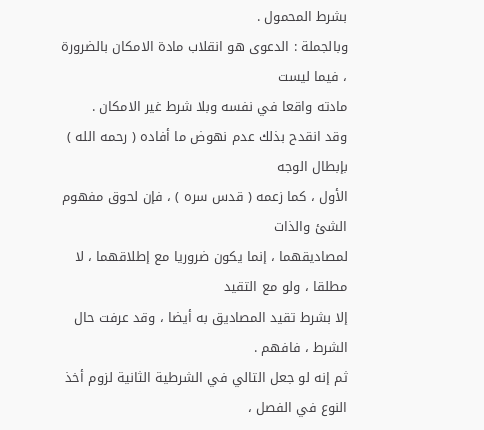بشرط المحمول .
وبالجملة : الدعوى هو انقلاب مادة الامكان بالضرورة ، فيما ليست
مادته واقعا في نفسه وبلا شرط غير الامكان .
وقد انقدح بذلك عدم نهوض ما أفاده ( رحمه الله ) بإبطال الوجه
الأول ، كما زعمه ( قدس سره ) ، فإن لحوق مفهوم الشئ والذات
لمصاديقهما ، إنما يكون ضروريا مع إطلاقهما ، لا مطلقا ، ولو مع التقيد
إلا بشرط تقيد المصاديق به أيضا ، وقد عرفت حال الشرط ، فافهم .
ثم إنه لو جعل التالي في الشرطية الثانية لزوم أخذ النوع في الفصل ،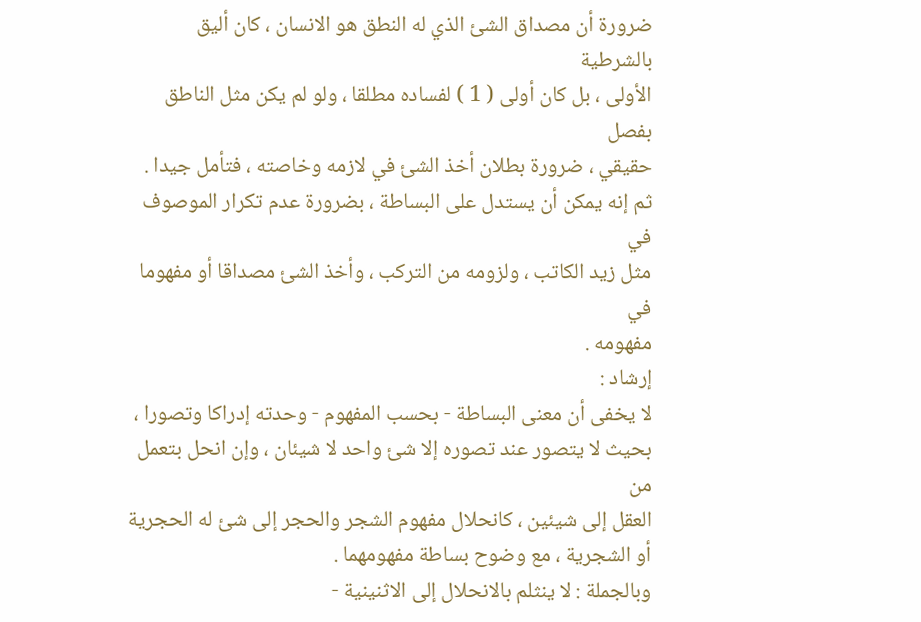ضرورة أن مصداق الشئ الذي له النطق هو الانسان ، كان أليق بالشرطية
الأولى ، بل كان أولى ( 1 ) لفساده مطلقا ، ولو لم يكن مثل الناطق بفصل
حقيقي ، ضرورة بطلان أخذ الشئ في لازمه وخاصته ، فتأمل جيدا .
ثم إنه يمكن أن يستدل على البساطة ، بضرورة عدم تكرار الموصوف في
مثل زيد الكاتب ، ولزومه من التركب ، وأخذ الشئ مصداقا أو مفهوما في
مفهومه .
إرشاد :
لا يخفى أن معنى البساطة - بحسب المفهوم - وحدته إدراكا وتصورا ،
بحيث لا يتصور عند تصوره إلا شئ واحد لا شيئان ، وإن انحل بتعمل من
العقل إلى شيئين ، كانحلال مفهوم الشجر والحجر إلى شئ له الحجرية
أو الشجرية ، مع وضوح بساطة مفهومهما .
وبالجملة : لا ينثلم بالانحلال إلى الاثنينية -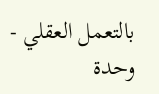بالتعمل العقلي - وحدة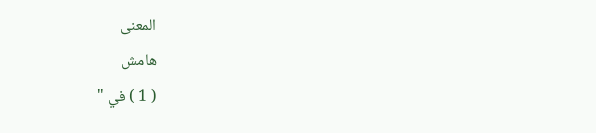المعنى
هامش
( 1 ) في "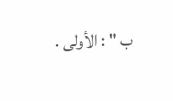ب " : الأولى .